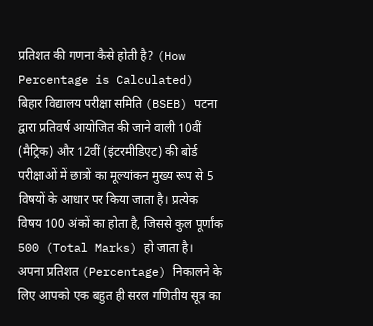प्रतिशत की गणना कैसे होती है? (How Percentage is Calculated)
बिहार विद्यालय परीक्षा समिति (BSEB) पटना द्वारा प्रतिवर्ष आयोजित की जाने वाली 10वीं (मैट्रिक) और 12वीं (इंटरमीडिएट) की बोर्ड परीक्षाओं में छात्रों का मूल्यांकन मुख्य रूप से 5 विषयों के आधार पर किया जाता है। प्रत्येक विषय 100 अंकों का होता है, जिससे कुल पूर्णांक 500 (Total Marks) हो जाता है।
अपना प्रतिशत (Percentage) निकालने के लिए आपको एक बहुत ही सरल गणितीय सूत्र का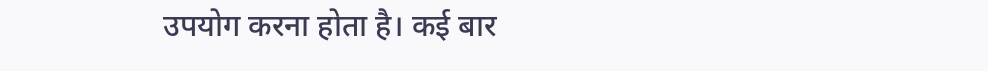उपयोग करना होता है। कई बार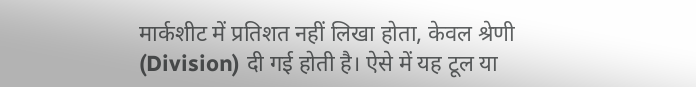मार्कशीट में प्रतिशत नहीं लिखा होता, केवल श्रेणी (Division) दी गई होती है। ऐसे में यह टूल या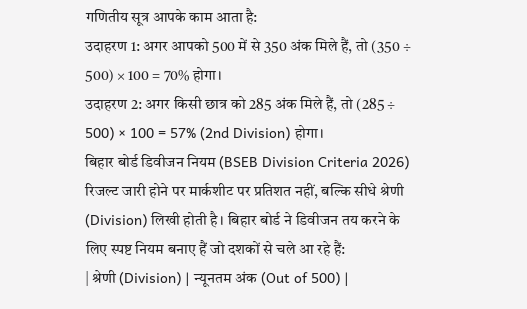गणितीय सूत्र आपके काम आता है:
उदाहरण 1: अगर आपको 500 में से 350 अंक मिले हैं, तो (350 ÷ 500) × 100 = 70% होगा।
उदाहरण 2: अगर किसी छात्र को 285 अंक मिले हैं, तो (285 ÷ 500) × 100 = 57% (2nd Division) होगा।
बिहार बोर्ड डिवीजन नियम (BSEB Division Criteria 2026)
रिजल्ट जारी होने पर मार्कशीट पर प्रतिशत नहीं, बल्कि सीधे श्रेणी (Division) लिखी होती है। बिहार बोर्ड ने डिवीजन तय करने के लिए स्पष्ट नियम बनाए हैं जो दशकों से चले आ रहे हैं:
| श्रेणी (Division) | न्यूनतम अंक (Out of 500) |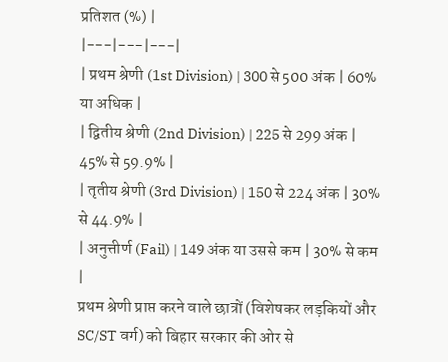प्रतिशत (%) |
|---|---|---|
| प्रथम श्रेणी (1st Division) | 300 से 500 अंक | 60% या अधिक |
| द्वितीय श्रेणी (2nd Division) | 225 से 299 अंक | 45% से 59.9% |
| तृतीय श्रेणी (3rd Division) | 150 से 224 अंक | 30% से 44.9% |
| अनुत्तीर्ण (Fail) | 149 अंक या उससे कम | 30% से कम |
प्रथम श्रेणी प्राप्त करने वाले छात्रों (विशेषकर लड़कियों और SC/ST वर्ग) को बिहार सरकार की ओर से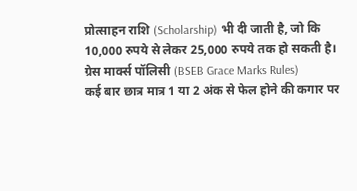प्रोत्साहन राशि (Scholarship) भी दी जाती है, जो कि 10,000 रुपये से लेकर 25,000 रुपये तक हो सकती है।
ग्रेस मार्क्स पॉलिसी (BSEB Grace Marks Rules)
कई बार छात्र मात्र 1 या 2 अंक से फेल होने की कगार पर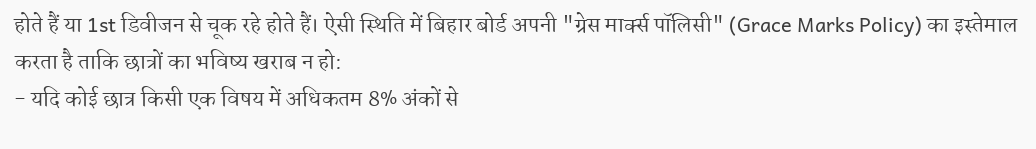होते हैं या 1st डिवीजन से चूक रहे होते हैं। ऐसी स्थिति में बिहार बोर्ड अपनी "ग्रेस मार्क्स पॉलिसी" (Grace Marks Policy) का इस्तेमाल करता है ताकि छात्रों का भविष्य खराब न हो:
- यदि कोई छात्र किसी एक विषय में अधिकतम 8% अंकों से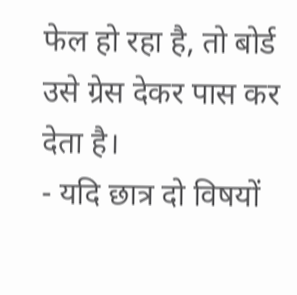फेल हो रहा है, तो बोर्ड उसे ग्रेस देकर पास कर देता है।
- यदि छात्र दो विषयों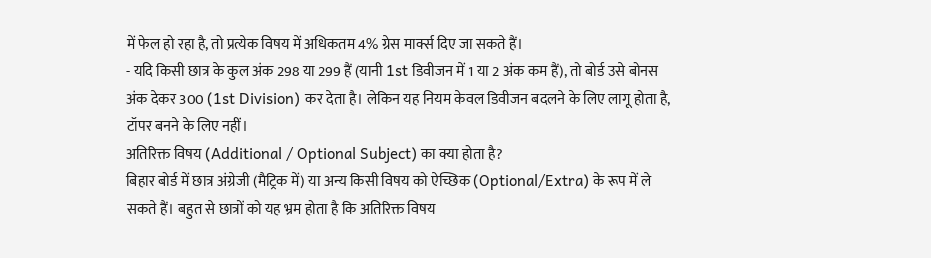में फेल हो रहा है, तो प्रत्येक विषय में अधिकतम 4% ग्रेस मार्क्स दिए जा सकते हैं।
- यदि किसी छात्र के कुल अंक 298 या 299 हैं (यानी 1st डिवीजन में 1 या 2 अंक कम हैं), तो बोर्ड उसे बोनस अंक देकर 300 (1st Division) कर देता है। लेकिन यह नियम केवल डिवीजन बदलने के लिए लागू होता है, टॉपर बनने के लिए नहीं।
अतिरिक्त विषय (Additional / Optional Subject) का क्या होता है?
बिहार बोर्ड में छात्र अंग्रेजी (मैट्रिक में) या अन्य किसी विषय को ऐच्छिक (Optional/Extra) के रूप में ले सकते हैं। बहुत से छात्रों को यह भ्रम होता है कि अतिरिक्त विषय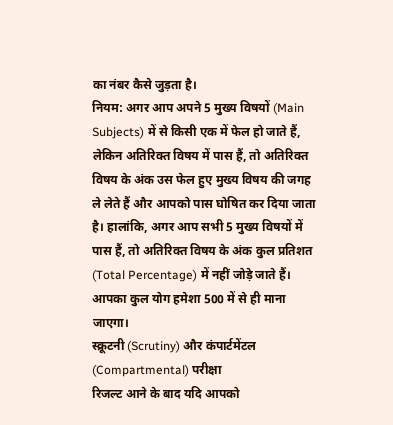का नंबर कैसे जुड़ता है।
नियम: अगर आप अपने 5 मुख्य विषयों (Main Subjects) में से किसी एक में फेल हो जाते हैं, लेकिन अतिरिक्त विषय में पास हैं, तो अतिरिक्त विषय के अंक उस फेल हुए मुख्य विषय की जगह ले लेते हैं और आपको पास घोषित कर दिया जाता है। हालांकि, अगर आप सभी 5 मुख्य विषयों में पास हैं, तो अतिरिक्त विषय के अंक कुल प्रतिशत (Total Percentage) में नहीं जोड़े जाते हैं। आपका कुल योग हमेशा 500 में से ही माना जाएगा।
स्क्रूटनी (Scrutiny) और कंपार्टमेंटल (Compartmental) परीक्षा
रिजल्ट आने के बाद यदि आपको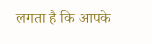लगता है कि आपके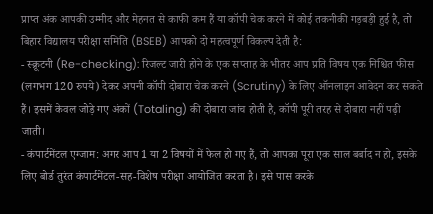प्राप्त अंक आपकी उम्मीद और मेहनत से काफी कम हैं या कॉपी चेक करने में कोई तकनीकी गड़बड़ी हुई है, तो बिहार विद्यालय परीक्षा समिति (BSEB) आपको दो महत्वपूर्ण विकल्प देती है:
- स्क्रूटनी (Re-checking): रिजल्ट जारी होने के एक सप्ताह के भीतर आप प्रति विषय एक निश्चित फीस (लगभग 120 रुपये) देकर अपनी कॉपी दोबारा चेक करने (Scrutiny) के लिए ऑनलाइन आवेदन कर सकते हैं। इसमें केवल जोड़े गए अंकों (Totaling) की दोबारा जांच होती है, कॉपी पूरी तरह से दोबारा नहीं पढ़ी जाती।
- कंपार्टमेंटल एग्जाम: अगर आप 1 या 2 विषयों में फेल हो गए हैं, तो आपका पूरा एक साल बर्बाद न हो, इसके लिए बोर्ड तुरंत कंपार्टमेंटल-सह-विशेष परीक्षा आयोजित करता है। इसे पास करके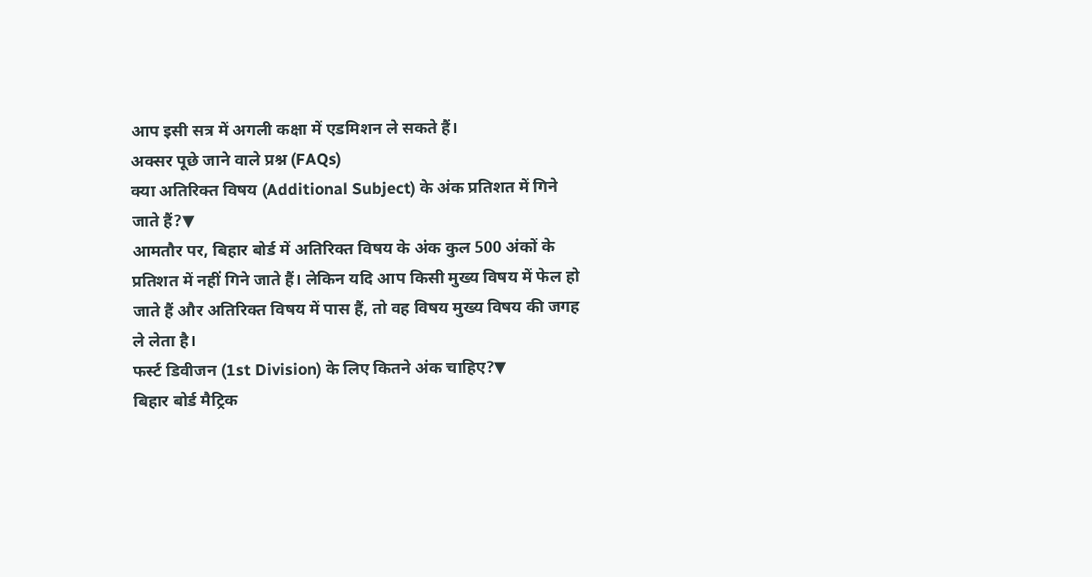आप इसी सत्र में अगली कक्षा में एडमिशन ले सकते हैं।
अक्सर पूछे जाने वाले प्रश्न (FAQs)
क्या अतिरिक्त विषय (Additional Subject) के अंक प्रतिशत में गिने जाते हैं?▼
आमतौर पर, बिहार बोर्ड में अतिरिक्त विषय के अंक कुल 500 अंकों के प्रतिशत में नहीं गिने जाते हैं। लेकिन यदि आप किसी मुख्य विषय में फेल हो जाते हैं और अतिरिक्त विषय में पास हैं, तो वह विषय मुख्य विषय की जगह ले लेता है।
फर्स्ट डिवीजन (1st Division) के लिए कितने अंक चाहिए?▼
बिहार बोर्ड मैट्रिक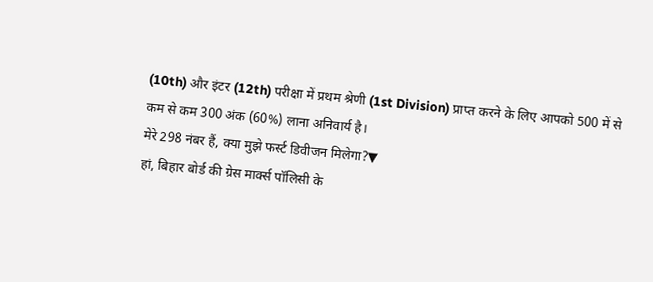(10th) और इंटर (12th) परीक्षा में प्रथम श्रेणी (1st Division) प्राप्त करने के लिए आपको 500 में से कम से कम 300 अंक (60%) लाना अनिवार्य है।
मेरे 298 नंबर हैं, क्या मुझे फर्स्ट डिवीजन मिलेगा?▼
हां, बिहार बोर्ड की ग्रेस मार्क्स पॉलिसी के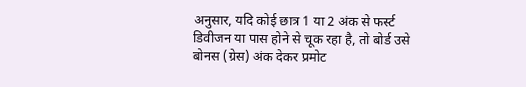अनुसार, यदि कोई छात्र 1 या 2 अंक से फर्स्ट डिवीजन या पास होने से चूक रहा है, तो बोर्ड उसे बोनस (ग्रेस) अंक देकर प्रमोट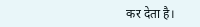कर देता है।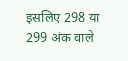इसलिए 298 या 299 अंक वाले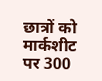छात्रों को मार्कशीट पर 300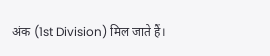अंक (1st Division) मिल जाते हैं।